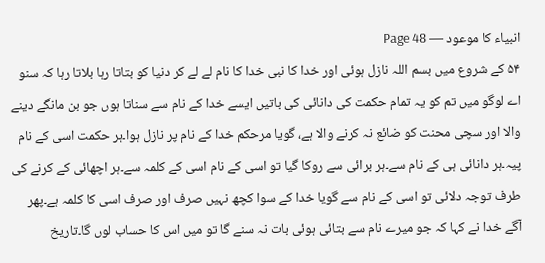انبیاء کا موعود — Page 48
۵۴ کے شروع میں بسم اللہ نازل ہوئی اور خدا کا نبی خدا کا نام لے لے کر دنیا کو بتاتا رہا بلاتا رہا کہ سنو اے لوگو میں تم کو یہ تمام حکمت کی دانائی کی باتیں ایسے خدا کے نام سے سناتا ہوں جو بن مانگے دینے والا اور سچی محنت کو ضائع نہ کرنے والا ہے، گویا مرحکم خدا کے نام پر نازل ہوا۔ہر حکمت اسی کے نام پیہ۔ہر دانائی ہی کے نام سے۔ہر برائی سے روکا گیا تو اسی کے نام اسی کے کلمہ سے۔ہر اچھائی کے کرنے کی طرف توجہ دلائی تو اسی کے نام سے گویا خدا کے سوا کچھ نہیں صرف اور صرف اسی کا کلمہ ہے۔پھر آگے خدا نے کہا کہ جو میرے نام سے بتائی ہوئی بات نہ سنے گا تو میں اس کا حساب لوں گا۔تاریخ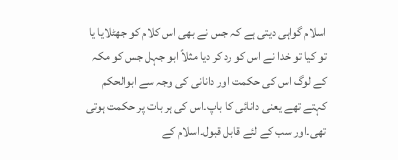اسلام گواہی دیتی ہے کہ جس نے بھی اس کلام کو جھٹلایا یا تو کیا تو خدا نے اس کو رد کر دیا مثلاً ابو جہل جس کو مکہ کے لوگ اس کی حکمت اور دانانی کی وجہ سے ابوالحکم کہتے تھے یعنی دانائی کا باپ۔اس کی ہر بات پر حکمت ہوتی تھی۔اور سب کے لئے قابل قبول۔اسلام کے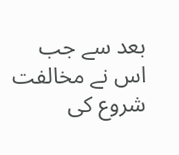بعد سے جب اس نے مخالفت شروع کی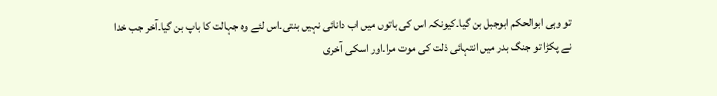تو وہی ابوالحکم ابوجبل بن گیا۔کیونکہ اس کی باتوں میں اب دانائی نہیں بنتی۔اس لئے وہ جہالت کا باپ بن گیا۔آخر جب خدا نے پکڑا تو جنگ بدر میں انتہائی ذلت کی موت مرا۔اور اسکی آخری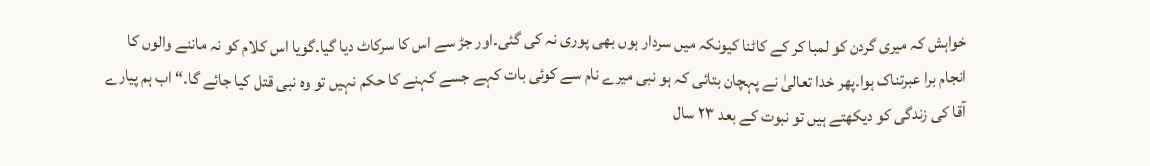خواہش کہ میری گردن کو لمبا کر کے کاٹنا کیونکہ میں سردار ہوں بھی پوری نہ کی گئی۔اور جڑ سے اس کا سرکاٹ دیا گیا۔گویا اس کلام کو نہ ماننے والوں کا انجام برا عبرتناک ہوا۔پھر خدا تعالیٰ نے پہچان بتائی کہ ہو نبی میرے نام سے کوئی بات کہے جسے کہنے کا حکم نہیں تو وہ نبی قتل کیا جائے گا۔“ اب ہم پیارے آقا کی زندگی کو دیکھتے ہیں تو نبوت کے بعد ۲۳ سال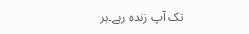تک آپ زندہ رہے۔ہر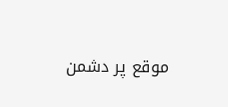موقع پر دشمن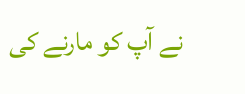نے آپ کو مارنے کی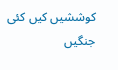کوششیں کیں کئی جنگیں